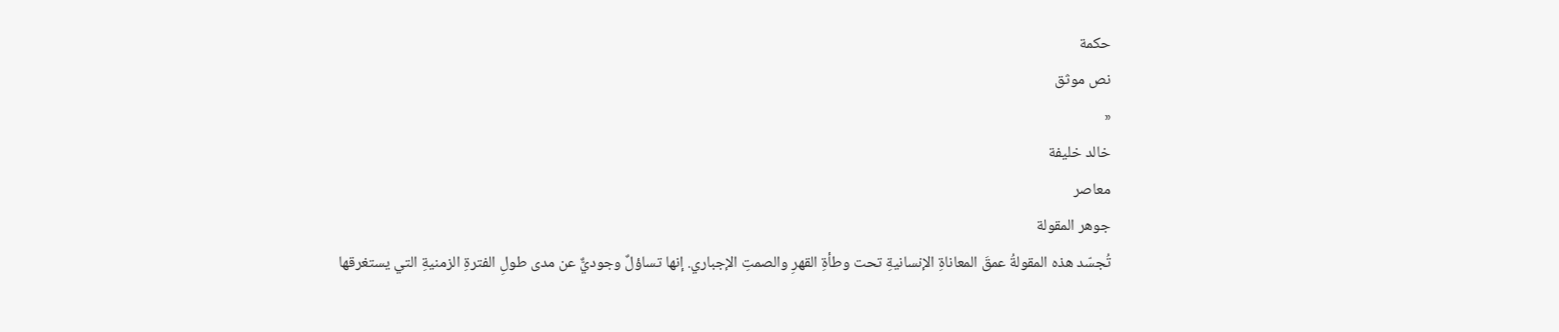حكمة
نص موثق
«
خالد خليفة
معاصر
جوهر المقولة
تُجسّد هذه المقولةُ عمقَ المعاناةِ الإنسانيةِ تحت وطأةِ القهرِ والصمتِ الإجباري. إنها تساؤلٌ وجوديٌّ عن مدى طولِ الفترةِ الزمنيةِ التي يستغرقها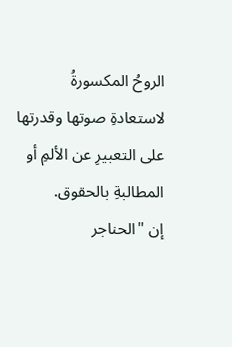الروحُ المكسورةُ لاستعادةِ صوتها وقدرتها على التعبيرِ عن الألمِ أو المطالبةِ بالحقوق.
إن "الحناجر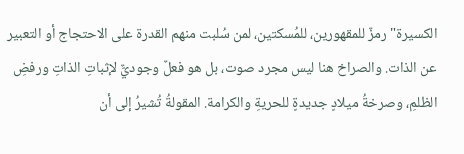الكسيرة" رمزٌ للمقهورين، للمُسكتين، لمن سُلبت منهم القدرة على الاحتجاج أو التعبير عن الذات. والصراخ هنا ليس مجرد صوت، بل هو فعلٌ وجوديٌّ لإثباتِ الذاتِ ورفضِ الظلمِ، وصرخةُ ميلادٍ جديدةٍ للحريةِ والكرامة. المقولةُ تُشيرُ إلى أن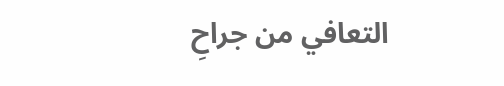التعافي من جراحِ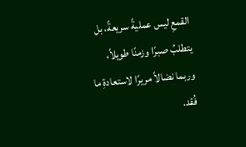القمعِ ليس عمليةً سريعةً، بل يتطلبُ صبرًا وزمنًا طويلاً، وربما نضالاً مريرًا لاستعادةِ ما فُقد.